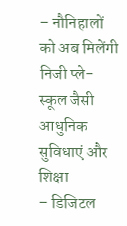– नौनिहालों को अब मिलेंगी निजी प्ले- स्कूल जैसी आधुनिक सुविधाएं और शिक्षा
– डिजिटल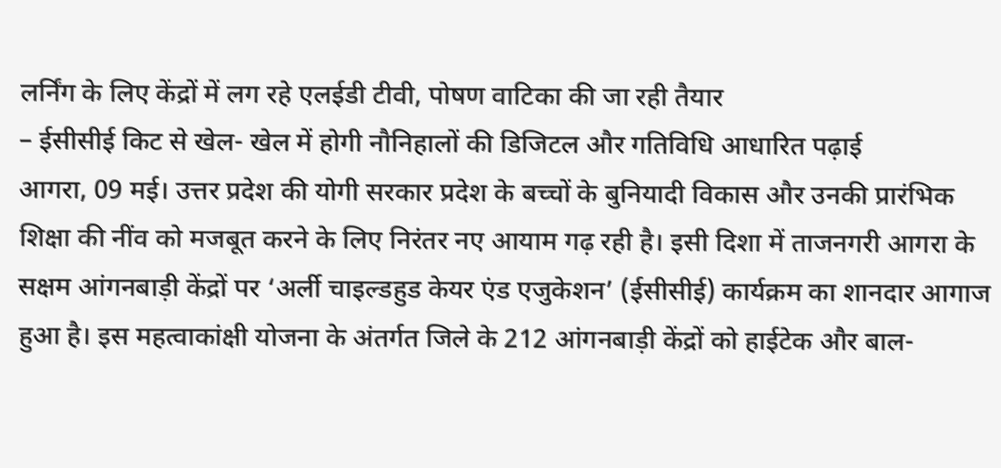लर्निंग के लिए केंद्रों में लग रहे एलईडी टीवी, पोषण वाटिका की जा रही तैयार
– ईसीसीई किट से खेल- खेल में होगी नौनिहालों की डिजिटल और गतिविधि आधारित पढ़ाई
आगरा, 09 मई। उत्तर प्रदेश की योगी सरकार प्रदेश के बच्चों के बुनियादी विकास और उनकी प्रारंभिक शिक्षा की नींव को मजबूत करने के लिए निरंतर नए आयाम गढ़ रही है। इसी दिशा में ताजनगरी आगरा के सक्षम आंगनबाड़ी केंद्रों पर ‘अर्ली चाइल्डहुड केयर एंड एजुकेशन’ (ईसीसीई) कार्यक्रम का शानदार आगाज हुआ है। इस महत्वाकांक्षी योजना के अंतर्गत जिले के 212 आंगनबाड़ी केंद्रों को हाईटेक और बाल-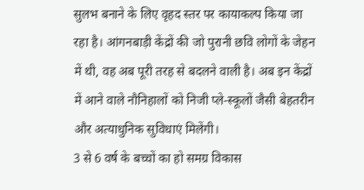सुलभ बनाने के लिए वृहद स्तर पर कायाकल्प किया जा रहा है। आंगनबाड़ी केंद्रों की जो पुरानी छवि लोगों के जेहन में थी, वह अब पूरी तरह से बदलने वाली है। अब इन केंद्रों में आने वाले नौनिहालों को निजी प्ले-स्कूलों जैसी बेहतरीन और अत्याधुनिक सुविधाएं मिलेंगी।
3 से 6 वर्ष के बच्चों का हो समग्र विकास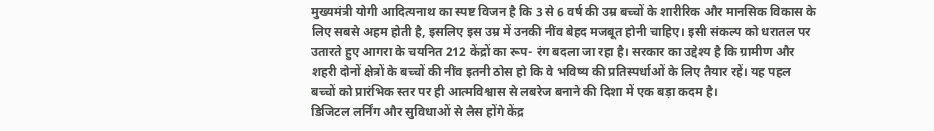मुख्यमंत्री योगी आदित्यनाथ का स्पष्ट विजन है कि 3 से 6 वर्ष की उम्र बच्चों के शारीरिक और मानसिक विकास के लिए सबसे अहम होती है, इसलिए इस उम्र में उनकी नींव बेहद मजबूत होनी चाहिए। इसी संकल्प को धरातल पर उतारते हुए आगरा के चयनित 212 केंद्रों का रूप- रंग बदला जा रहा है। सरकार का उद्देश्य है कि ग्रामीण और शहरी दोनों क्षेत्रों के बच्चों की नींव इतनी ठोस हो कि वे भविष्य की प्रतिस्पर्धाओं के लिए तैयार रहें। यह पहल बच्चों को प्रारंभिक स्तर पर ही आत्मविश्वास से लबरेज बनाने की दिशा में एक बड़ा कदम है।
डिजिटल लर्निंग और सुविधाओं से लैस होंगे केंद्र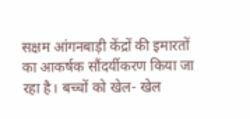सक्षम आंगनबाड़ी केंद्रों की इमारतों का आकर्षक सौंदर्यीकरण किया जा रहा है। बच्चों को खेल- खेल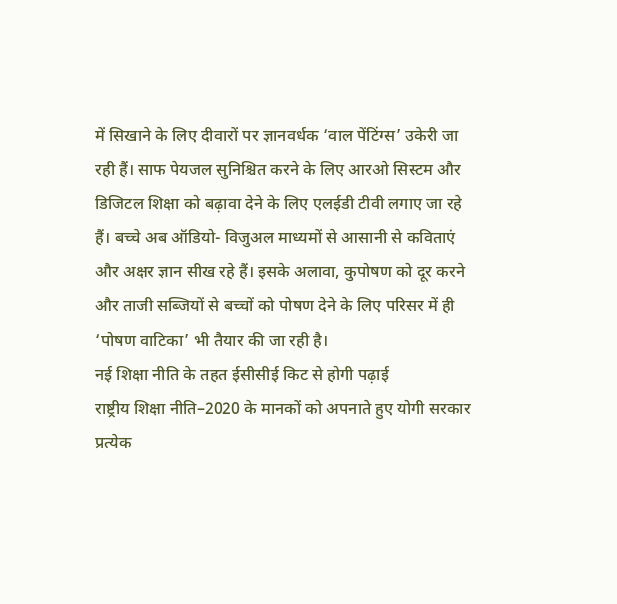में सिखाने के लिए दीवारों पर ज्ञानवर्धक ‘वाल पेंटिंग्स’ उकेरी जा रही हैं। साफ पेयजल सुनिश्चित करने के लिए आरओ सिस्टम और डिजिटल शिक्षा को बढ़ावा देने के लिए एलईडी टीवी लगाए जा रहे हैं। बच्चे अब ऑडियो- विजुअल माध्यमों से आसानी से कविताएं और अक्षर ज्ञान सीख रहे हैं। इसके अलावा, कुपोषण को दूर करने और ताजी सब्जियों से बच्चों को पोषण देने के लिए परिसर में ही ‘पोषण वाटिका’ भी तैयार की जा रही है।
नई शिक्षा नीति के तहत ईसीसीई किट से होगी पढ़ाई
राष्ट्रीय शिक्षा नीति–2020 के मानकों को अपनाते हुए योगी सरकार प्रत्येक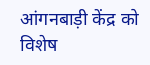आंगनबाड़ी केंद्र को विशेष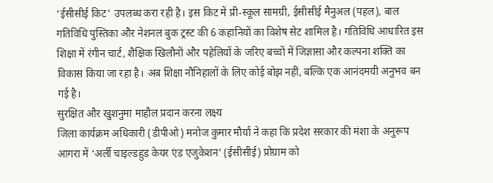‘ईसीसीई किट’ उपलब्ध करा रही है। इस किट में प्री-स्कूल सामग्री, ईसीसीई मैनुअल (पहल), बाल गतिविधि पुस्तिका और नेशनल बुक ट्रस्ट की 6 कहानियों का विशेष सेट शामिल है। गतिविधि आधारित इस शिक्षा में रंगीन चार्ट, शैक्षिक खिलौनों और पहेलियों के जरिए बच्चों में जिज्ञासा और कल्पना शक्ति का विकास किया जा रहा है। अब शिक्षा नौनिहालों के लिए कोई बोझ नहीं, बल्कि एक आनंदमयी अनुभव बन गई है।
सुरक्षित और खुशनुमा माहौल प्रदान करना लक्ष्य
जिला कार्यक्रम अधिकारी (डीपीओ) मनोज कुमार मौर्या ने कहा कि प्रदेश सरकार की मंशा के अनुरूप आगरा में ‘अर्ली चाइल्डहुड केयर एंड एजुकेशन’ (ईसीसीई) प्रोग्राम को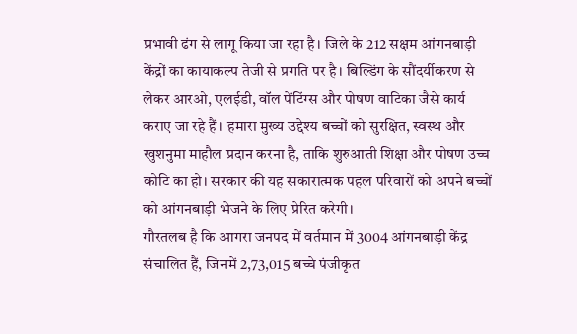प्रभावी ढंग से लागू किया जा रहा है। जिले के 212 सक्षम आंगनबाड़ी केंद्रों का कायाकल्प तेजी से प्रगति पर है। बिल्डिंग के सौंदर्यीकरण से लेकर आरओ, एलईडी, वॉल पेंटिंग्स और पोषण वाटिका जैसे कार्य कराए जा रहे हैं। हमारा मुख्य उद्देश्य बच्चों को सुरक्षित, स्वस्थ और खुशनुमा माहौल प्रदान करना है, ताकि शुरुआती शिक्षा और पोषण उच्च कोटि का हो। सरकार की यह सकारात्मक पहल परिवारों को अपने बच्चों को आंगनबाड़ी भेजने के लिए प्रेरित करेगी।
गौरतलब है कि आगरा जनपद में वर्तमान में 3004 आंगनबाड़ी केंद्र संचालित हैं, जिनमें 2,73,015 बच्चे पंजीकृत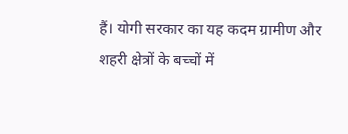हैं। योगी सरकार का यह कदम ग्रामीण और शहरी क्षेत्रों के बच्चों में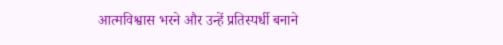आत्मविश्वास भरने और उन्हें प्रतिस्पर्धी बनाने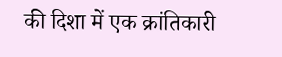की दिशा में एक क्रांतिकारी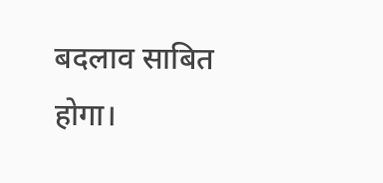बदलाव साबित होगा।